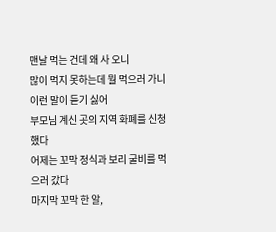맨날 먹는 건데 왜 사 오니
많이 먹지 못하는데 뭘 먹으러 가니
이런 말이 듣기 싫어
부모님 계신 곳의 지역 화폐를 신청했다
어제는 꼬막 정식과 보리 굴비를 먹으러 갔다
마지막 꼬막 한 알,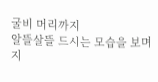굴비 머리까지
알뜰살뜰 드시는 모습을 보며
지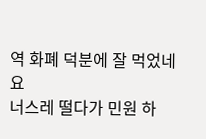역 화폐 덕분에 잘 먹었네요
너스레 떨다가 민원 하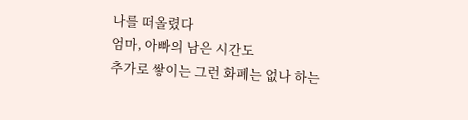나를 떠올렸다
엄마, 아빠의 남은 시간도
추가로 쌓이는 그런 화폐는 없나 하는